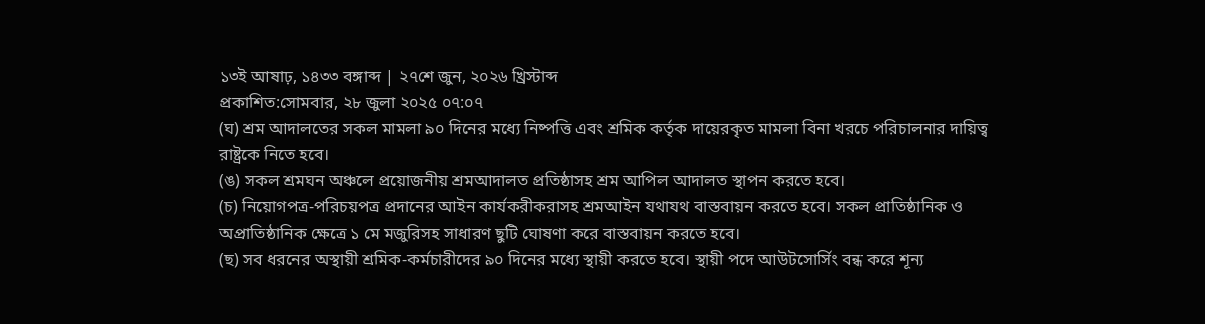১৩ই আষাঢ়, ১৪৩৩ বঙ্গাব্দ | ২৭শে জুন, ২০২৬ খ্রিস্টাব্দ
প্রকাশিত:সোমবার, ২৮ জুলা ২০২৫ ০৭:০৭
(ঘ) শ্রম আদালতের সকল মামলা ৯০ দিনের মধ্যে নিষ্পত্তি এবং শ্রমিক কর্তৃক দায়েরকৃত মামলা বিনা খরচে পরিচালনার দায়িত্ব রাষ্ট্রকে নিতে হবে।
(ঙ) সকল শ্রমঘন অঞ্চলে প্রয়োজনীয় শ্রমআদালত প্রতিষ্ঠাসহ শ্রম আপিল আদালত স্থাপন করতে হবে।
(চ) নিয়োগপত্র-পরিচয়পত্র প্রদানের আইন কার্যকরীকরাসহ শ্রমআইন যথাযথ বাস্তবায়ন করতে হবে। সকল প্রাতিষ্ঠানিক ও অপ্রাতিষ্ঠানিক ক্ষেত্রে ১ মে মজুরিসহ সাধারণ ছুটি ঘোষণা করে বাস্তবায়ন করতে হবে।
(ছ) সব ধরনের অস্থায়ী শ্রমিক-কর্মচারীদের ৯০ দিনের মধ্যে স্থায়ী করতে হবে। স্থায়ী পদে আউটসোর্সিং বন্ধ করে শূন্য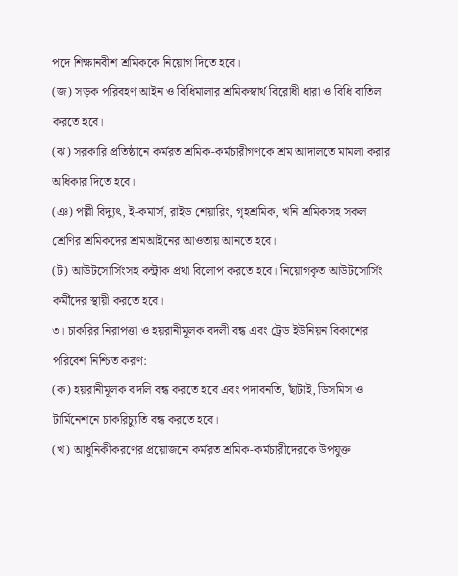পদে শিক্ষানবীশ শ্রমিককে নিয়োগ দিতে হবে।
(জ) সড়ক পরিবহণ আইন ও বিধিমালার শ্রমিকস্বার্থ বিরোধী ধারা ও বিধি বাতিল করতে হবে।
(ঝ) সরকারি প্রতিষ্ঠানে কর্মরত শ্রমিক-কর্মচারীগণকে শ্রম আদালতে মামলা করার অধিকার দিতে হবে।
(ঞ) পল্লী বিদ্যুৎ, ই-কমার্স, রাইড শেয়ারিং, গৃহশ্রমিক, খনি শ্রমিকসহ সকল শ্রেণির শ্রমিকদের শ্রমআইনের আওতায় আনতে হবে।
(ট) আউটসোর্সিংসহ কন্ট্রাক প্রথা বিলোপ করতে হবে। নিয়োগকৃত আউটসোর্সিং কর্মীদের স্থায়ী করতে হবে।
৩। চাকরির নিরাপত্তা ও হয়রানীমূলক বদলী বন্ধ এবং ট্রেড ইউনিয়ন বিকাশের পরিবেশ নিশ্চিত করণ:
(ক) হয়রানীমূলক বদলি বন্ধ করতে হবে এবং পদাবনতি, ছাঁটাই, ডিসমিস ও টার্মিনেশনে চাকরিচ্যুতি বন্ধ করতে হবে।
(খ) আধুনিকীকরণের প্রয়োজনে কর্মরত শ্রমিক-কর্মচারীদেরকে উপযুক্ত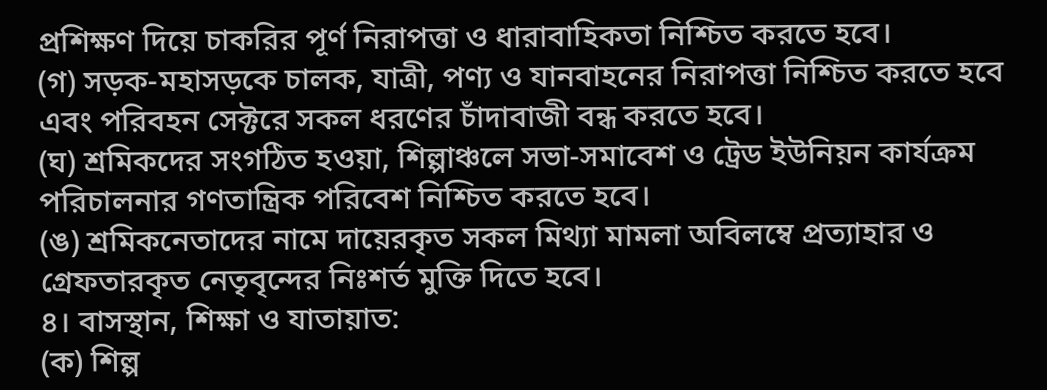প্রশিক্ষণ দিয়ে চাকরির পূর্ণ নিরাপত্তা ও ধারাবাহিকতা নিশ্চিত করতে হবে।
(গ) সড়ক-মহাসড়কে চালক, যাত্রী, পণ্য ও যানবাহনের নিরাপত্তা নিশ্চিত করতে হবে এবং পরিবহন সেক্টরে সকল ধরণের চাঁদাবাজী বন্ধ করতে হবে।
(ঘ) শ্রমিকদের সংগঠিত হওয়া, শিল্পাঞ্চলে সভা-সমাবেশ ও ট্রেড ইউনিয়ন কার্যক্রম পরিচালনার গণতান্ত্রিক পরিবেশ নিশ্চিত করতে হবে।
(ঙ) শ্রমিকনেতাদের নামে দায়েরকৃত সকল মিথ্যা মামলা অবিলম্বে প্রত্যাহার ও গ্রেফতারকৃত নেতৃবৃন্দের নিঃশর্ত মুক্তি দিতে হবে।
৪। বাসস্থান, শিক্ষা ও যাতায়াত:
(ক) শিল্প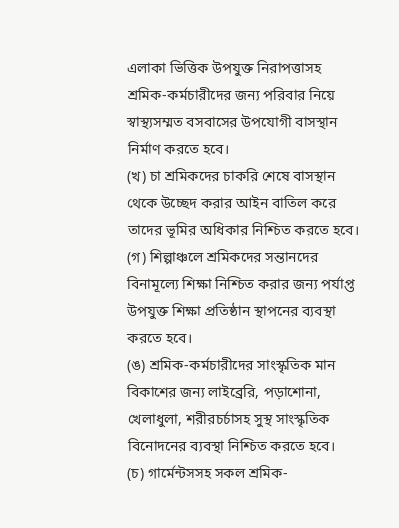এলাকা ভিত্তিক উপযুক্ত নিরাপত্তাসহ শ্রমিক-কর্মচারীদের জন্য পরিবার নিয়ে স্বাস্থ্যসম্মত বসবাসের উপযোগী বাসস্থান নির্মাণ করতে হবে।
(খ) চা শ্রমিকদের চাকরি শেষে বাসস্থান থেকে উচ্ছেদ করার আইন বাতিল করে তাদের ভূমির অধিকার নিশ্চিত করতে হবে।
(গ) শিল্পাঞ্চলে শ্রমিকদের সন্তানদের বিনামূল্যে শিক্ষা নিশ্চিত করার জন্য পর্যাপ্ত উপযুক্ত শিক্ষা প্রতিষ্ঠান স্থাপনের ব্যবস্থা করতে হবে।
(ঙ) শ্রমিক-কর্মচারীদের সাংস্কৃতিক মান বিকাশের জন্য লাইব্রেরি, পড়াশোনা, খেলাধুলা, শরীরচর্চাসহ সুস্থ সাংস্কৃতিক বিনোদনের ব্যবস্থা নিশ্চিত করতে হবে।
(চ) গার্মেন্টসসহ সকল শ্রমিক-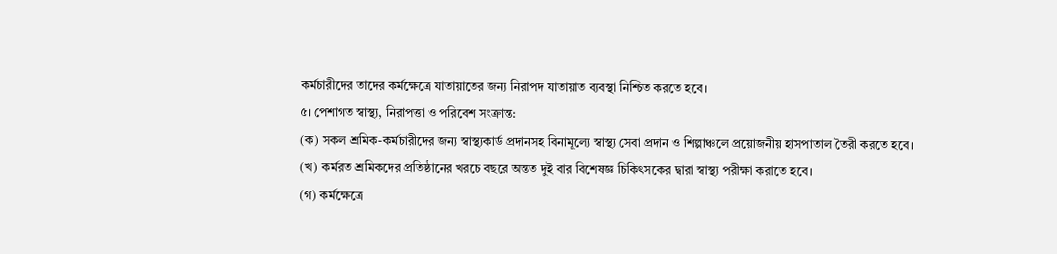কর্মচারীদের তাদের কর্মক্ষেত্রে যাতায়াতের জন্য নিরাপদ যাতায়াত ব্যবস্থা নিশ্চিত করতে হবে।
৫। পেশাগত স্বাস্থ্য, নিরাপত্তা ও পরিবেশ সংক্রান্ত:
(ক) সকল শ্রমিক-কর্মচারীদের জন্য স্বাস্থ্যকার্ড প্রদানসহ বিনামূল্যে স্বাস্থ্য সেবা প্রদান ও শিল্পাঞ্চলে প্রয়োজনীয় হাসপাতাল তৈরী করতে হবে।
(খ) কর্মরত শ্রমিকদের প্রতিষ্ঠানের খরচে বছরে অন্তত দুই বার বিশেষজ্ঞ চিকিৎসকের দ্বারা স্বাস্থ্য পরীক্ষা করাতে হবে।
(গ) কর্মক্ষেত্রে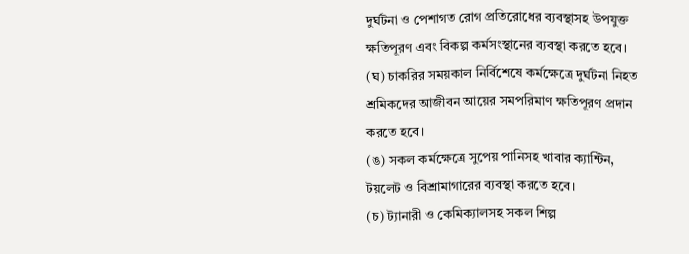দুর্ঘটনা ও পেশাগত রোগ প্রতিরোধের ব্যবস্থাসহ উপযুক্ত ক্ষতিপূরণ এবং বিকল্প কর্মসংস্থানের ব্যবস্থা করতে হবে।
(ঘ) চাকরির সময়কাল নির্বিশেষে কর্মক্ষেত্রে দুর্ঘটনা নিহত শ্রমিকদের আজীবন আয়ের সমপরিমাণ ক্ষতিপূরণ প্রদান করতে হবে।
(ঙ) সকল কর্মক্ষেত্রে সুপেয় পানিসহ খাবার ক্যান্টিন, টয়লেট ও বিশ্রামাগারের ব্যবস্থা করতে হবে।
(চ) ট্যানারী ও কেমিক্যালসহ সকল শিল্প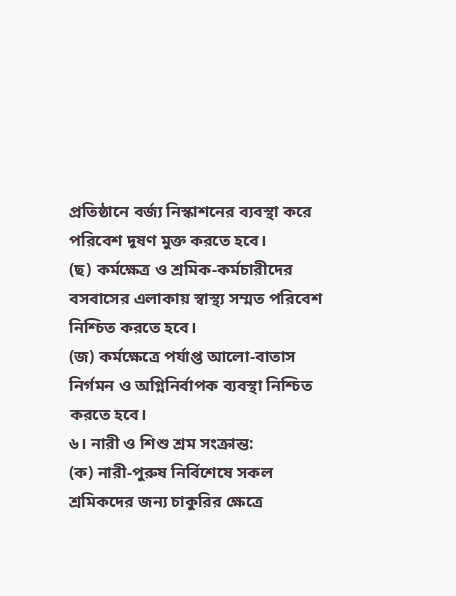প্রতিষ্ঠানে বর্জ্য নিস্কাশনের ব্যবস্থা করে পরিবেশ দূষণ মুক্ত করতে হবে।
(ছ) কর্মক্ষেত্র ও শ্রমিক-কর্মচারীদের বসবাসের এলাকায় স্বাস্থ্য সম্মত পরিবেশ নিশ্চিত করতে হবে।
(জ) কর্মক্ষেত্রে পর্যাপ্ত আলো-বাতাস নির্গমন ও অগ্নিনির্বাপক ব্যবস্থা নিশ্চিত করতে হবে।
৬। নারী ও শিশু শ্রম সংক্রান্ত:
(ক) নারী-পুরুষ নির্বিশেষে সকল শ্রমিকদের জন্য চাকুরির ক্ষেত্রে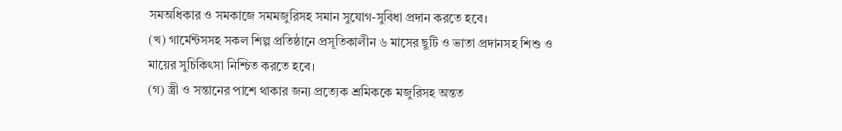সমঅধিকার ও সমকাজে সমমজুরিসহ সমান সুযোগ-সুবিধা প্রদান করতে হবে।
(খ) গার্মেন্টসসহ সকল শিল্প প্রতিষ্ঠানে প্রসূতিকালীন ৬ মাসের ছুটি ও ভাতা প্রদানসহ শিশু ও মায়ের সুচিকিৎসা নিশ্চিত করতে হবে।
(গ) স্ত্রী ও সন্তানের পাশে থাকার জন্য প্রত্যেক শ্রমিককে মজুরিসহ অন্তত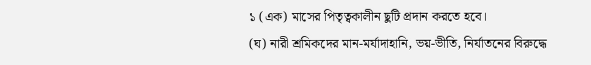১ (এক) মাসের পিতৃত্বকালীন ছুটি প্রদান করতে হবে।
(ঘ) নারী শ্রমিকদের মান-মর্যাদাহানি, ভয়-ভীতি, নির্যাতনের বিরুদ্ধে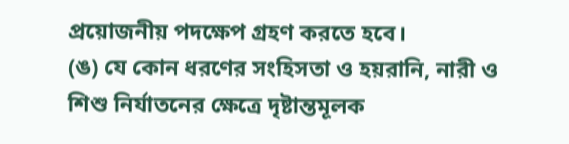প্রয়োজনীয় পদক্ষেপ গ্রহণ করতে হবে।
(ঙ) যে কোন ধরণের সংহিসতা ও হয়রানি, নারী ও শিশু নির্যাতনের ক্ষেত্রে দৃষ্টান্তমূলক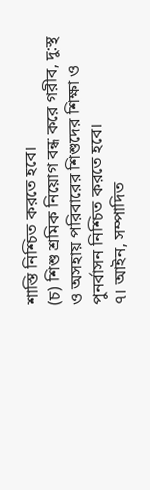শাস্তি নিশ্চিত করতে হবে।
(চ) শিশু শ্রমিক নিয়োগ বন্ধ করে গরীব, দু:স্থ ও অসহায় পরিবারের শিশুদের শিক্ষা ও পুনর্বাসন নিশ্চিত করতে হবে।
৭। আইন, সম্পাদিত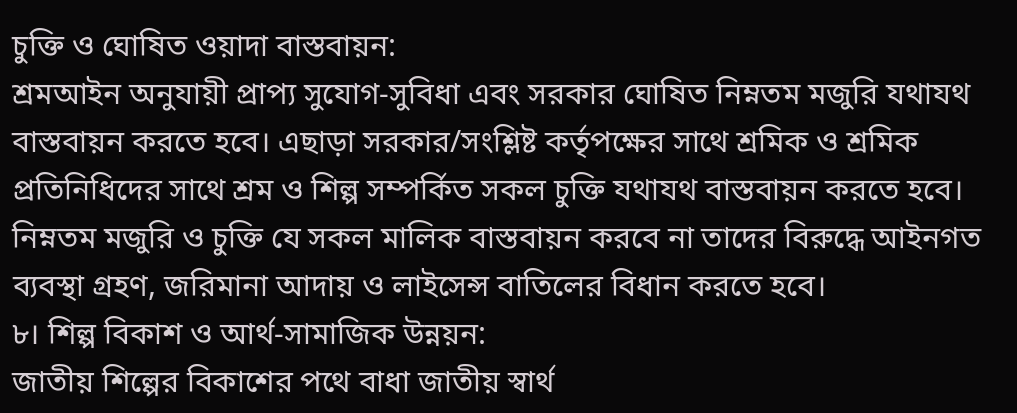চুক্তি ও ঘোষিত ওয়াদা বাস্তবায়ন:
শ্রমআইন অনুযায়ী প্রাপ্য সুযোগ-সুবিধা এবং সরকার ঘোষিত নিম্নতম মজুরি যথাযথ বাস্তবায়ন করতে হবে। এছাড়া সরকার/সংশ্লিষ্ট কর্তৃপক্ষের সাথে শ্রমিক ও শ্রমিক প্রতিনিধিদের সাথে শ্রম ও শিল্প সম্পর্কিত সকল চুক্তি যথাযথ বাস্তবায়ন করতে হবে। নিম্নতম মজুরি ও চুক্তি যে সকল মালিক বাস্তবায়ন করবে না তাদের বিরুদ্ধে আইনগত ব্যবস্থা গ্রহণ, জরিমানা আদায় ও লাইসেন্স বাতিলের বিধান করতে হবে।
৮। শিল্প বিকাশ ও আর্থ-সামাজিক উন্নয়ন:
জাতীয় শিল্পের বিকাশের পথে বাধা জাতীয় স্বার্থ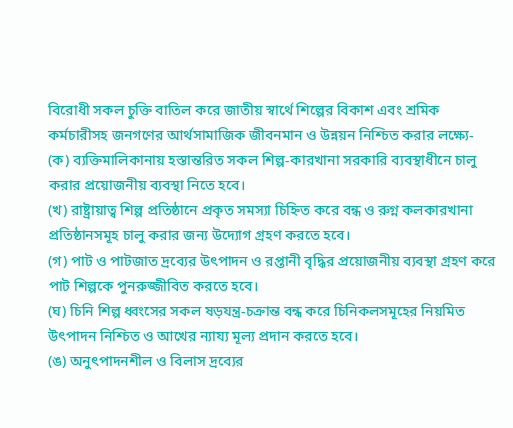বিরোধী সকল চুক্তি বাতিল করে জাতীয় স্বার্থে শিল্পের বিকাশ এবং শ্রমিক কর্মচারীসহ জনগণের আর্থসামাজিক জীবনমান ও উন্নয়ন নিশ্চিত করার লক্ষ্যে-
(ক) ব্যক্তিমালিকানায় হস্তান্তরিত সকল শিল্প-কারখানা সরকারি ব্যবস্থাধীনে চালু করার প্রয়োজনীয় ব্যবস্থা নিতে হবে।
(খ) রাষ্ট্রায়াত্ব শিল্প প্রতিষ্ঠানে প্রকৃত সমস্যা চিহ্নিত করে বন্ধ ও রুগ্ন কলকারখানা প্রতিষ্ঠানসমূহ চালু করার জন্য উদ্যোগ গ্রহণ করতে হবে।
(গ) পাট ও পাটজাত দ্রব্যের উৎপাদন ও রপ্তানী বৃদ্ধির প্রয়োজনীয় ব্যবস্থা গ্রহণ করে পাট শিল্পকে পুনরুজ্জীবিত করতে হবে।
(ঘ) চিনি শিল্প ধ্বংসের সকল ষড়যন্ত্র-চক্রান্ত বন্ধ করে চিনিকলসমূহের নিয়মিত উৎপাদন নিশ্চিত ও আখের ন্যায্য মূল্য প্রদান করতে হবে।
(ঙ) অনুৎপাদনশীল ও বিলাস দ্রব্যের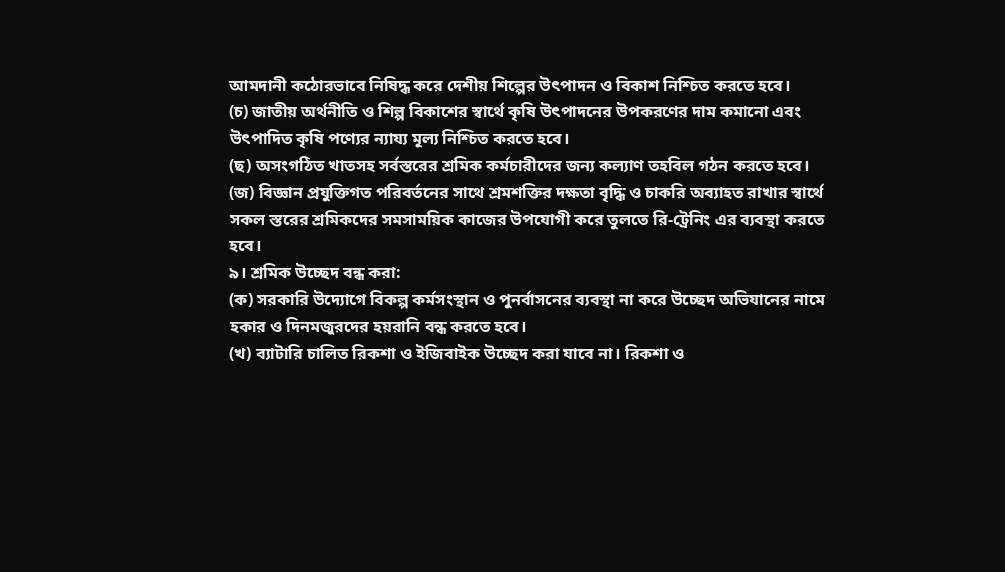আমদানী কঠোরভাবে নিষিদ্ধ করে দেশীয় শিল্পের উৎপাদন ও বিকাশ নিশ্চিত করতে হবে।
(চ) জাতীয় অর্থনীতি ও শিল্প বিকাশের স্বার্থে কৃষি উৎপাদনের উপকরণের দাম কমানো এবং উৎপাদিত কৃষি পণ্যের ন্যায্য মূল্য নিশ্চিত করতে হবে।
(ছ) অসংগঠিত খাতসহ সর্বস্তরের শ্রমিক কর্মচারীদের জন্য কল্যাণ তহবিল গঠন করতে হবে।
(জ) বিজ্ঞান প্রযুক্তিগত পরিবর্তনের সাথে শ্রমশক্তির দক্ষতা বৃদ্ধি ও চাকরি অব্যাহত রাখার স্বার্থে সকল স্তরের শ্রমিকদের সমসাময়িক কাজের উপযোগী করে তুলতে রি-ট্রেনিং এর ব্যবস্থা করতে হবে।
৯। শ্রমিক উচ্ছেদ বন্ধ করা:
(ক) সরকারি উদ্যোগে বিকল্প কর্মসংস্থান ও পুনর্বাসনের ব্যবস্থা না করে উচ্ছেদ অভিযানের নামে হকার ও দিনমজুরদের হয়রানি বন্ধ করতে হবে।
(খ) ব্যাটারি চালিত রিকশা ও ইজিবাইক উচ্ছেদ করা যাবে না। রিকশা ও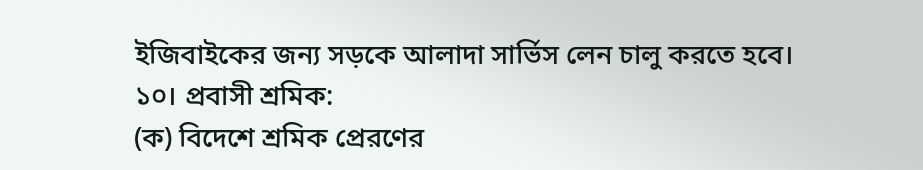ইজিবাইকের জন্য সড়কে আলাদা সার্ভিস লেন চালু করতে হবে।
১০। প্রবাসী শ্রমিক:
(ক) বিদেশে শ্রমিক প্রেরণের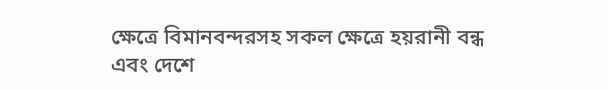ক্ষেত্রে বিমানবন্দরসহ সকল ক্ষেত্রে হয়রানী বন্ধ এবং দেশে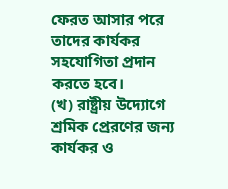ফেরত আসার পরে তাদের কার্যকর সহযোগিতা প্রদান করতে হবে।
(খ) রাষ্ট্রীয় উদ্যোগে শ্রমিক প্রেরণের জন্য কার্যকর ও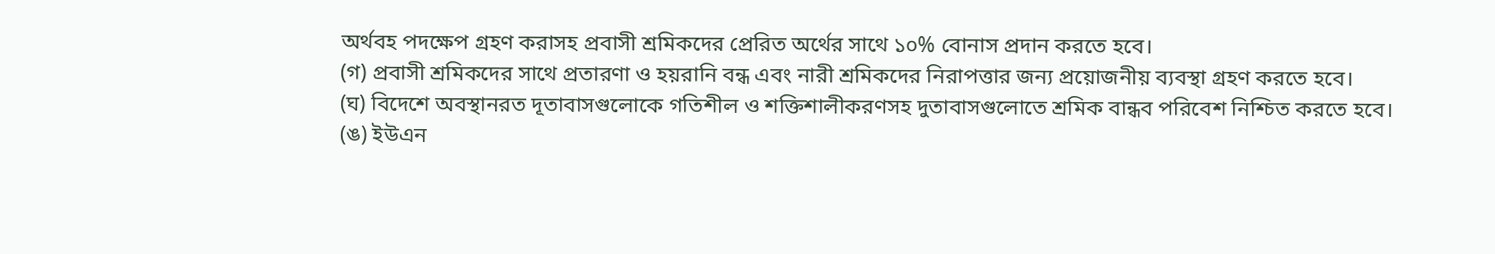অর্থবহ পদক্ষেপ গ্রহণ করাসহ প্রবাসী শ্রমিকদের প্রেরিত অর্থের সাথে ১০% বোনাস প্রদান করতে হবে।
(গ) প্রবাসী শ্রমিকদের সাথে প্রতারণা ও হয়রানি বন্ধ এবং নারী শ্রমিকদের নিরাপত্তার জন্য প্রয়োজনীয় ব্যবস্থা গ্রহণ করতে হবে।
(ঘ) বিদেশে অবস্থানরত দূতাবাসগুলোকে গতিশীল ও শক্তিশালীকরণসহ দুতাবাসগুলোতে শ্রমিক বান্ধব পরিবেশ নিশ্চিত করতে হবে।
(ঙ) ইউএন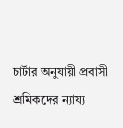চার্টার অনুযায়ী প্রবাসী শ্রমিকদের ন্যায্য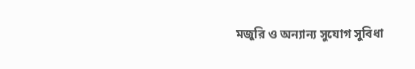মজুরি ও অন্যান্য সুযোগ সুবিধা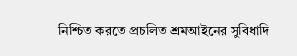নিশ্চিত করতে প্রচলিত শ্রমআইনের সুবিধাদি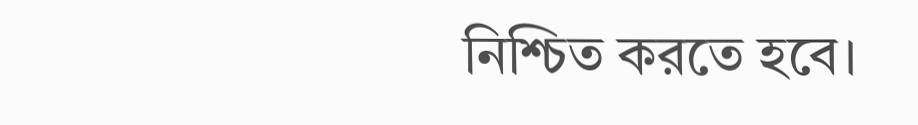নিশ্চিত করতে হবে।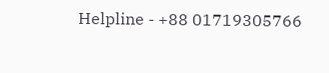Helpline - +88 01719305766